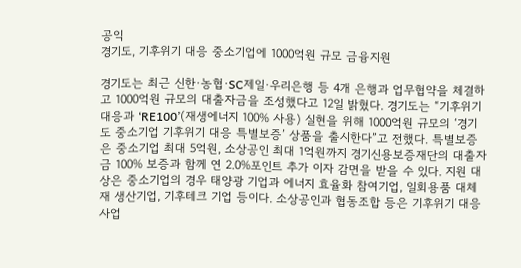공익
경기도, 기후위기 대응 중소기업에 1000억원 규모 금융지원

경기도는 최근 신한·농협·SC제일·우리은행 등 4개 은행과 업무협약을 체결하고 1000억원 규모의 대출자금을 조성했다고 12일 밝혔다. 경기도는 “기후위기 대응과 ‘RE100’(재생에너지 100% 사용) 실현을 위해 1000억원 규모의 ‘경기도 중소기업 기후위기 대응 특별보증’ 상품을 출시한다”고 전했다. 특별보증은 중소기업 최대 5억원, 소상공인 최대 1억원까지 경기신용보증재단의 대출자금 100% 보증과 함께 연 2.0%포인트 추가 이자 감면을 받을 수 있다. 지원 대상은 중소기업의 경우 태양광 기업과 에너지 효율화 참여기업, 일회용품 대체재 생산기업, 기후테크 기업 등이다. 소상공인과 협동조합 등은 기후위기 대응 사업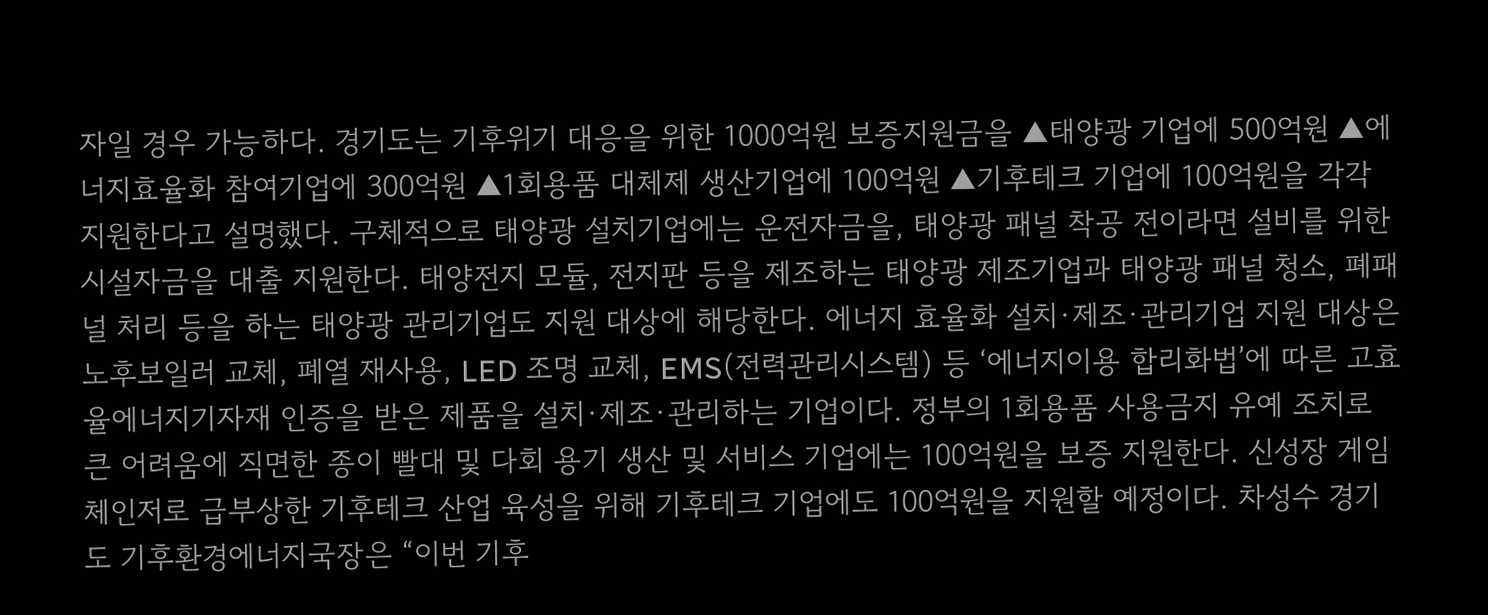자일 경우 가능하다. 경기도는 기후위기 대응을 위한 1000억원 보증지원금을 ▲태양광 기업에 500억원 ▲에너지효율화 참여기업에 300억원 ▲1회용품 대체제 생산기업에 100억원 ▲기후테크 기업에 100억원을 각각 지원한다고 설명했다. 구체적으로 태양광 설치기업에는 운전자금을, 태양광 패널 착공 전이라면 설비를 위한 시설자금을 대출 지원한다. 태양전지 모듈, 전지판 등을 제조하는 태양광 제조기업과 태양광 패널 청소, 폐패널 처리 등을 하는 태양광 관리기업도 지원 대상에 해당한다. 에너지 효율화 설치·제조·관리기업 지원 대상은 노후보일러 교체, 폐열 재사용, LED 조명 교체, EMS(전력관리시스템) 등 ‘에너지이용 합리화법’에 따른 고효율에너지기자재 인증을 받은 제품을 설치·제조·관리하는 기업이다. 정부의 1회용품 사용금지 유예 조치로 큰 어려움에 직면한 종이 빨대 및 다회 용기 생산 및 서비스 기업에는 100억원을 보증 지원한다. 신성장 게임체인저로 급부상한 기후테크 산업 육성을 위해 기후테크 기업에도 100억원을 지원할 예정이다. 차성수 경기도 기후환경에너지국장은 “이번 기후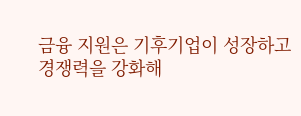금융 지원은 기후기업이 성장하고 경쟁력을 강화해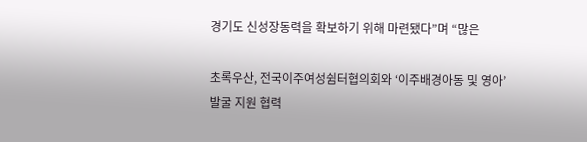경기도 신성장동력을 확보하기 위해 마련됐다”며 “많은

초록우산, 전국이주여성쉼터협의회와 ‘이주배경아동 및 영아’ 발굴 지원 협력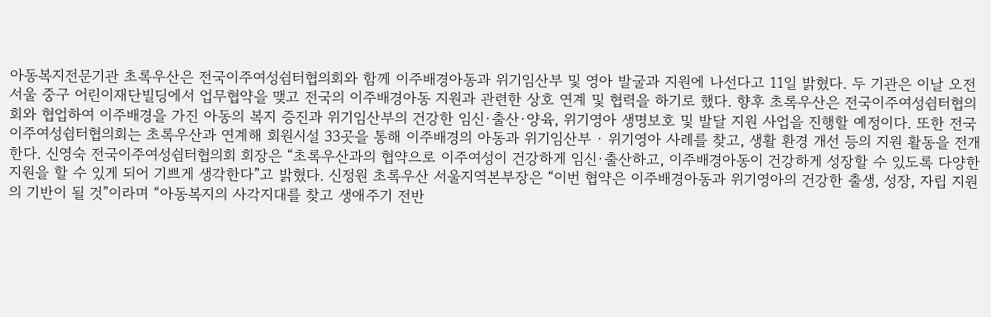아동복지전문기관 초록우산은 전국이주여성쉼터협의회와 함께 이주배경아동과 위기임산부 및 영아 발굴과 지원에 나선다고 11일 밝혔다. 두 기관은 이날 오전 서울 중구 어린이재단빌딩에서 업무협약을 맺고 전국의 이주배경아동 지원과 관련한 상호 연계 및 협력을 하기로 했다. 향후 초록우산은 전국이주여성쉼터협의회와 협업하여 이주배경을 가진 아동의 복지 증진과 위기임산부의 건강한 임신·출산·양육, 위기영아 생명보호 및 발달 지원 사업을 진행할 예정이다. 또한 전국이주여성쉼터협의회는 초록우산과 연계해 회원시설 33곳을 통해 이주배경의 아동과 위기임산부 · 위기영아 사례를 찾고, 생활 환경 개선 등의 지원 활동을 전개한다. 신영숙 전국이주여성쉼터협의회 회장은 “초록우산과의 협약으로 이주여성이 건강하게 임신·출산하고, 이주배경아동이 건강하게 성장할 수 있도록 다양한 지원을 할 수 있게 되어 기쁘게 생각한다”고 밝혔다. 신정원 초록우산 서울지역본부장은 “이번 협약은 이주배경아동과 위기영아의 건강한 출생, 성장, 자립 지원의 기반이 될 것”이라며 “아동복지의 사각지대를 찾고 생애주기 전반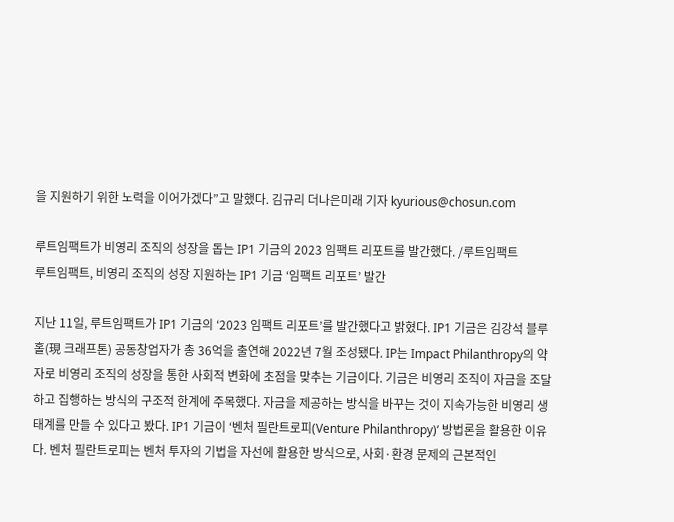을 지원하기 위한 노력을 이어가겠다”고 말했다. 김규리 더나은미래 기자 kyurious@chosun.com

루트임팩트가 비영리 조직의 성장을 돕는 IP1 기금의 2023 임팩트 리포트를 발간했다. /루트임팩트
루트임팩트, 비영리 조직의 성장 지원하는 IP1 기금 ‘임팩트 리포트’ 발간

지난 11일, 루트임팩트가 IP1 기금의 ‘2023 임팩트 리포트’를 발간했다고 밝혔다. IP1 기금은 김강석 블루홀(現 크래프톤) 공동창업자가 총 36억을 출연해 2022년 7월 조성됐다. IP는 Impact Philanthropy의 약자로 비영리 조직의 성장을 통한 사회적 변화에 초점을 맞추는 기금이다. 기금은 비영리 조직이 자금을 조달하고 집행하는 방식의 구조적 한계에 주목했다. 자금을 제공하는 방식을 바꾸는 것이 지속가능한 비영리 생태계를 만들 수 있다고 봤다. IP1 기금이 ‘벤처 필란트로피(Venture Philanthropy)’ 방법론을 활용한 이유다. 벤처 필란트로피는 벤처 투자의 기법을 자선에 활용한 방식으로, 사회·환경 문제의 근본적인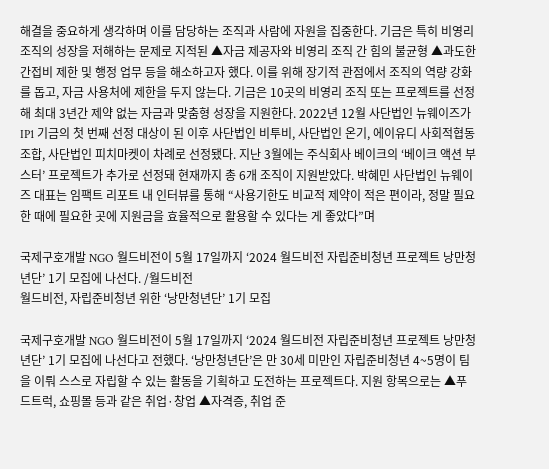해결을 중요하게 생각하며 이를 담당하는 조직과 사람에 자원을 집중한다. 기금은 특히 비영리 조직의 성장을 저해하는 문제로 지적된 ▲자금 제공자와 비영리 조직 간 힘의 불균형 ▲과도한 간접비 제한 및 행정 업무 등을 해소하고자 했다. 이를 위해 장기적 관점에서 조직의 역량 강화를 돕고, 자금 사용처에 제한을 두지 않는다. 기금은 10곳의 비영리 조직 또는 프로젝트를 선정해 최대 3년간 제약 없는 자금과 맞춤형 성장을 지원한다. 2022년 12월 사단법인 뉴웨이즈가 IP1 기금의 첫 번째 선정 대상이 된 이후 사단법인 비투비, 사단법인 온기, 에이유디 사회적협동조합, 사단법인 피치마켓이 차례로 선정됐다. 지난 3월에는 주식회사 베이크의 ‘베이크 액션 부스터’ 프로젝트가 추가로 선정돼 현재까지 총 6개 조직이 지원받았다. 박혜민 사단법인 뉴웨이즈 대표는 임팩트 리포트 내 인터뷰를 통해 “사용기한도 비교적 제약이 적은 편이라, 정말 필요한 때에 필요한 곳에 지원금을 효율적으로 활용할 수 있다는 게 좋았다”며

국제구호개발 NGO 월드비전이 5월 17일까지 ‘2024 월드비전 자립준비청년 프로젝트 낭만청년단’ 1기 모집에 나선다. /월드비전
월드비전, 자립준비청년 위한 ‘낭만청년단’ 1기 모집

국제구호개발 NGO 월드비전이 5월 17일까지 ‘2024 월드비전 자립준비청년 프로젝트 낭만청년단’ 1기 모집에 나선다고 전했다. ‘낭만청년단’은 만 30세 미만인 자립준비청년 4~5명이 팀을 이뤄 스스로 자립할 수 있는 활동을 기획하고 도전하는 프로젝트다. 지원 항목으로는 ▲푸드트럭, 쇼핑몰 등과 같은 취업·창업 ▲자격증, 취업 준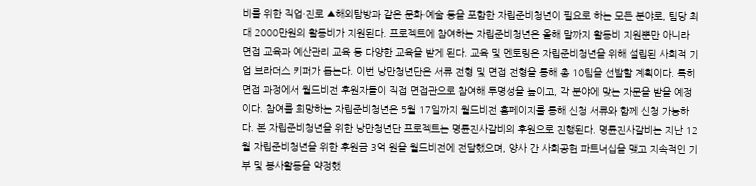비를 위한 직업·진로 ▲해외탐방과 같은 문화·예술 등을 포함한 자립준비청년이 필요로 하는 모든 분야로, 팀당 최대 2000만원의 활동비가 지원된다. 프로젝트에 참여하는 자립준비청년은 올해 말까지 활동비 지원뿐만 아니라 면접 교육과 예산관리 교육 등 다양한 교육을 받게 된다. 교육 및 멘토링은 자립준비청년을 위해 설립된 사회적 기업 브라더스 키퍼가 돕는다. 이번 낭만청년단은 서류 전형 및 면접 전형을 통해 총 10팀을 선발할 계획이다. 특히 면접 과정에서 월드비전 후원자들이 직접 면접관으로 참여해 투명성을 높이고, 각 분야에 맞는 자문을 받을 예정이다. 참여를 희망하는 자립준비청년은 5월 17일까지 월드비전 홈페이지를 통해 신청 서류와 함께 신청 가능하다. 본 자립준비청년을 위한 낭만청년단 프로젝트는 명륜진사갈비의 후원으로 진행된다. 명륜진사갈비는 지난 12월 자립준비청년을 위한 후원금 3억 원을 월드비전에 전달했으며, 양사 간 사회공헌 파트너십을 맺고 지속적인 기부 및 봉사활동을 약정했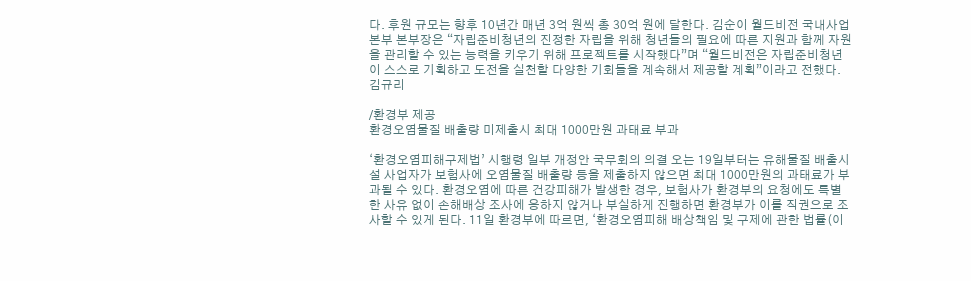다. 후원 규모는 향후 10년간 매년 3억 원씩 총 30억 원에 달한다. 김순이 월드비전 국내사업본부 본부장은 “자립준비청년의 진정한 자립을 위해 청년들의 필요에 따른 지원과 함께 자원을 관리할 수 있는 능력을 키우기 위해 프로젝트를 시작했다”며 “월드비전은 자립준비청년이 스스로 기획하고 도전을 실천할 다양한 기회들을 계속해서 제공할 계획”이라고 전했다. 김규리

/환경부 제공
환경오염물질 배출량 미제출시 최대 1000만원 과태료 부과

‘환경오염피해구제법’ 시행령 일부 개정안 국무회의 의결 오는 19일부터는 유해물질 배출시설 사업자가 보험사에 오염물질 배출량 등을 제출하지 않으면 최대 1000만원의 과태료가 부과될 수 있다. 환경오염에 따른 건강피해가 발생한 경우, 보험사가 환경부의 요청에도 특별한 사유 없이 손해배상 조사에 응하지 않거나 부실하게 진행하면 환경부가 이를 직권으로 조사할 수 있게 된다. 11일 환경부에 따르면, ‘환경오염피해 배상책임 및 구제에 관한 법률(이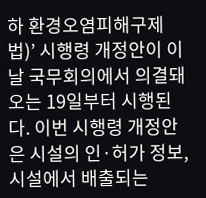하 환경오염피해구제법)’ 시행령 개정안이 이날 국무회의에서 의결돼 오는 19일부터 시행된다. 이번 시행령 개정안은 시설의 인·허가 정보, 시설에서 배출되는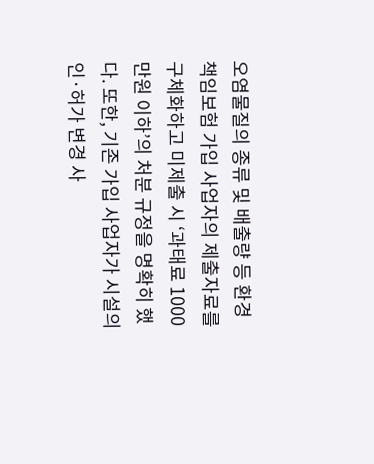오염물질의 종류 및 배출량 등 환경책임보험 가입 사업자의 제출자료를 구체화하고 미제출 시 ‘과태료 1000만원 이하’의 처분 규정을 명확히 했다. 또한, 기존 가입 사업자가 시설의 인·허가 변경 사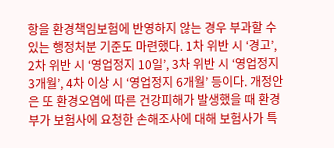항을 환경책임보험에 반영하지 않는 경우 부과할 수 있는 행정처분 기준도 마련했다. 1차 위반 시 ‘경고’, 2차 위반 시 ‘영업정지 10일’, 3차 위반 시 ‘영업정지 3개월’, 4차 이상 시 ‘영업정지 6개월’ 등이다. 개정안은 또 환경오염에 따른 건강피해가 발생했을 때 환경부가 보험사에 요청한 손해조사에 대해 보험사가 특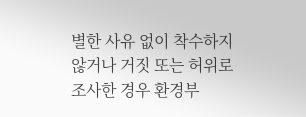별한 사유 없이 착수하지 않거나 거짓 또는 허위로 조사한 경우 환경부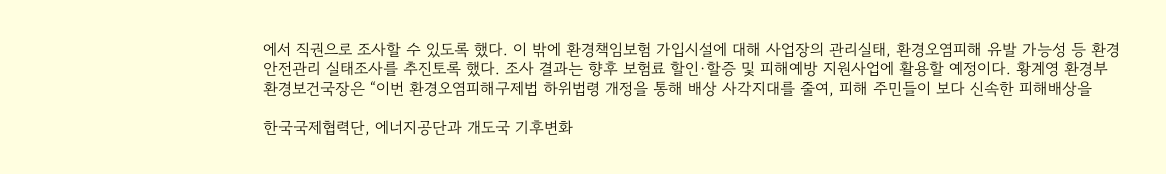에서 직권으로 조사할 수 있도록 했다. 이 밖에 환경책임보험 가입시설에 대해 사업장의 관리실태, 환경오염피해 유발 가능성 등 환경안전관리 실태조사를 추진토록 했다. 조사 결과는 향후 보험료 할인·할증 및 피해예방 지원사업에 활용할 예정이다. 황계영 환경부 환경보건국장은 “이번 환경오염피해구제법 하위법령 개정을 통해 배상 사각지대를 줄여, 피해 주민들이 보다 신속한 피해배상을

한국국제협력단, 에너지공단과 개도국 기후변화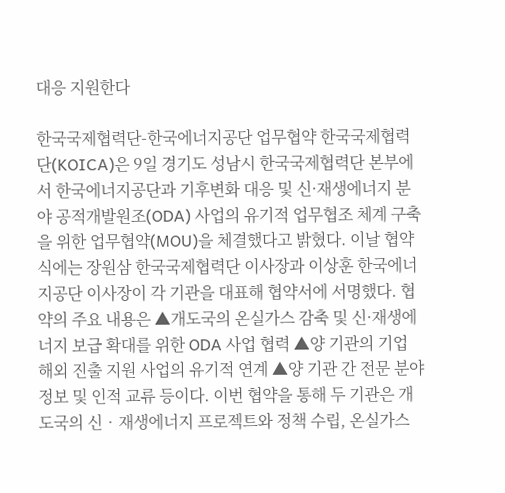대응 지원한다

한국국제협력단-한국에너지공단 업무협약 한국국제협력단(KOICA)은 9일 경기도 성남시 한국국제협력단 본부에서 한국에너지공단과 기후변화 대응 및 신·재생에너지 분야 공적개발원조(ODA) 사업의 유기적 업무협조 체계 구축을 위한 업무협약(MOU)을 체결했다고 밝혔다. 이날 협약식에는 장원삼 한국국제협력단 이사장과 이상훈 한국에너지공단 이사장이 각 기관을 대표해 협약서에 서명했다. 협약의 주요 내용은 ▲개도국의 온실가스 감축 및 신·재생에너지 보급 확대를 위한 ODA 사업 협력 ▲양 기관의 기업 해외 진출 지원 사업의 유기적 연계 ▲양 기관 간 전문 분야 정보 및 인적 교류 등이다. 이번 협약을 통해 두 기관은 개도국의 신‧재생에너지 프로젝트와 정책 수립, 온실가스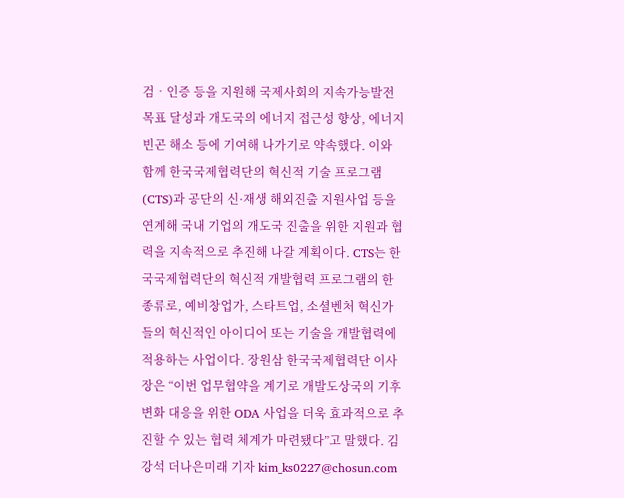검‧인증 등을 지원해 국제사회의 지속가능발전목표 달성과 개도국의 에너지 접근성 향상, 에너지 빈곤 해소 등에 기여해 나가기로 약속했다. 이와 함께 한국국제협력단의 혁신적 기술 프로그램(CTS)과 공단의 신·재생 해외진출 지원사업 등을 연계해 국내 기업의 개도국 진출을 위한 지원과 협력을 지속적으로 추진해 나갈 계획이다. CTS는 한국국제협력단의 혁신적 개발협력 프로그램의 한 종류로, 예비창업가, 스타트업, 소셜벤처 혁신가들의 혁신적인 아이디어 또는 기술을 개발협력에 적용하는 사업이다. 장원삼 한국국제협력단 이사장은 “이번 업무협약을 계기로 개발도상국의 기후변화 대응을 위한 ODA 사업을 더욱 효과적으로 추진할 수 있는 협력 체계가 마련됐다”고 말했다. 김강석 더나은미래 기자 kim_ks0227@chosun.com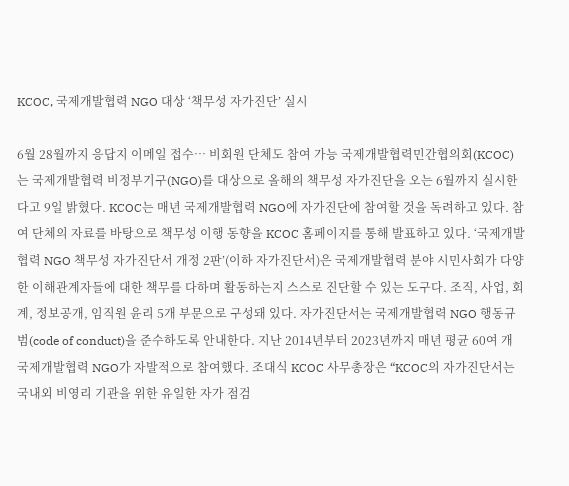KCOC, 국제개발협력 NGO 대상 ‘책무성 자가진단’ 실시

6월 28월까지 응답지 이메일 접수… 비회원 단체도 참여 가능 국제개발협력민간협의회(KCOC)는 국제개발협력 비정부기구(NGO)를 대상으로 올해의 책무성 자가진단을 오는 6월까지 실시한다고 9일 밝혔다. KCOC는 매년 국제개발협력 NGO에 자가진단에 참여할 것을 독려하고 있다. 참여 단체의 자료를 바탕으로 책무성 이행 동향을 KCOC 홈페이지를 통해 발표하고 있다. ‘국제개발협력 NGO 책무성 자가진단서 개정 2판’(이하 자가진단서)은 국제개발협력 분야 시민사회가 다양한 이해관계자들에 대한 책무를 다하며 활동하는지 스스로 진단할 수 있는 도구다. 조직, 사업, 회계, 정보공개, 임직원 윤리 5개 부문으로 구성돼 있다. 자가진단서는 국제개발협력 NGO 행동규범(code of conduct)을 준수하도록 안내한다. 지난 2014년부터 2023년까지 매년 평균 60여 개 국제개발협력 NGO가 자발적으로 참여했다. 조대식 KCOC 사무총장은 “KCOC의 자가진단서는 국내외 비영리 기관을 위한 유일한 자가 점검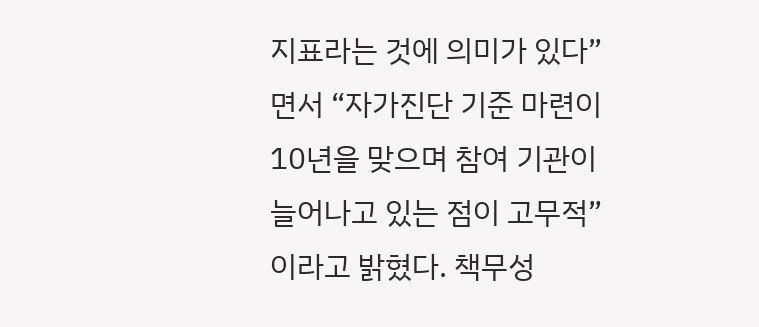지표라는 것에 의미가 있다”면서 “자가진단 기준 마련이 10년을 맞으며 참여 기관이 늘어나고 있는 점이 고무적”이라고 밝혔다. 책무성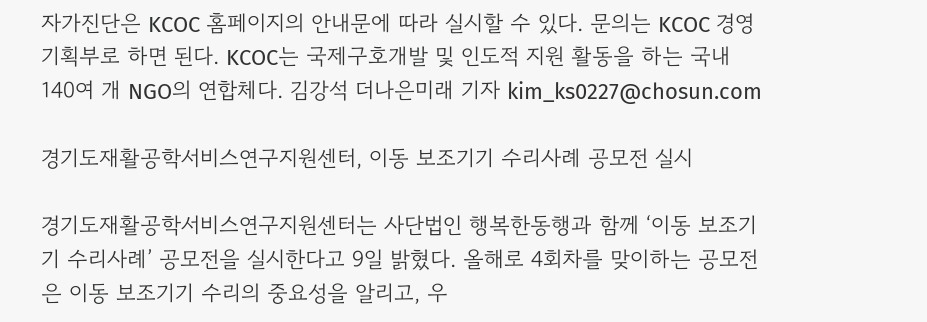자가진단은 KCOC 홈페이지의 안내문에 따라 실시할 수 있다. 문의는 KCOC 경영기획부로 하면 된다. KCOC는 국제구호개발 및 인도적 지원 활동을 하는 국내 140여 개 NGO의 연합체다. 김강석 더나은미래 기자 kim_ks0227@chosun.com

경기도재활공학서비스연구지원센터, 이동 보조기기 수리사례 공모전 실시

경기도재활공학서비스연구지원센터는 사단법인 행복한동행과 함께 ‘이동 보조기기 수리사례’ 공모전을 실시한다고 9일 밝혔다. 올해로 4회차를 맞이하는 공모전은 이동 보조기기 수리의 중요성을 알리고, 우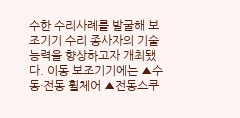수한 수리사례를 발굴해 보조기기 수리 종사자의 기술 능력을 향상하고자 개최됐다. 이동 보조기기에는 ▲수동·전동 휠체어 ▲전동스쿠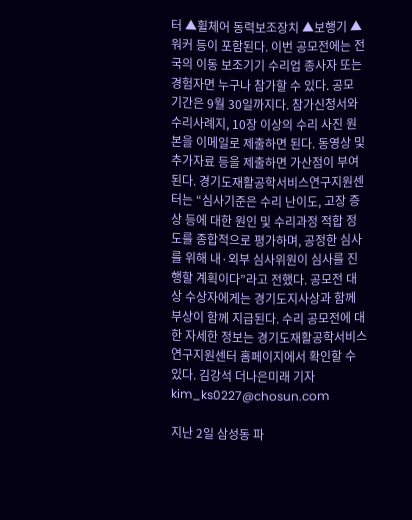터 ▲휠체어 동력보조장치 ▲보행기 ▲워커 등이 포함된다. 이번 공모전에는 전국의 이동 보조기기 수리업 종사자 또는 경험자면 누구나 참가할 수 있다. 공모 기간은 9월 30일까지다. 참가신청서와 수리사례지, 10장 이상의 수리 사진 원본을 이메일로 제출하면 된다. 동영상 및 추가자료 등을 제출하면 가산점이 부여된다. 경기도재활공학서비스연구지원센터는 “심사기준은 수리 난이도, 고장 증상 등에 대한 원인 및 수리과정 적합 정도를 종합적으로 평가하며, 공정한 심사를 위해 내·외부 심사위원이 심사를 진행할 계획이다”라고 전했다. 공모전 대상 수상자에게는 경기도지사상과 함께 부상이 함께 지급된다. 수리 공모전에 대한 자세한 정보는 경기도재활공학서비스연구지원센터 홈페이지에서 확인할 수 있다. 김강석 더나은미래 기자 kim_ks0227@chosun.com

지난 2일 삼성동 파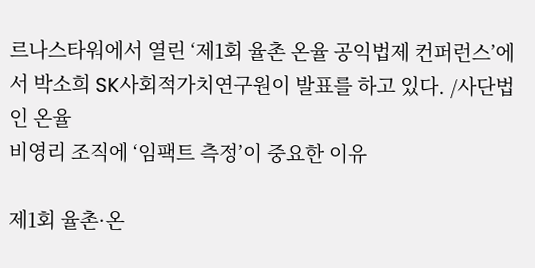르나스타워에서 열린 ‘제1회 율촌 온율 공익법제 컨퍼런스’에서 박소희 SK사회적가치연구원이 발표를 하고 있다. /사단법인 온율
비영리 조직에 ‘임팩트 측정’이 중요한 이유

제1회 율촌·온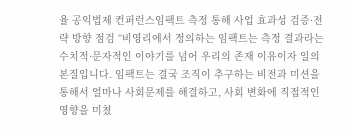율 공익법제 컨퍼런스임팩트 측정 통해 사업 효과성 검증·전략 방향 점검 “비영리에서 정의하는 임팩트는 측정 결과라는 수치적·문자적인 이야기를 넘어 우리의 존재 이유이자 일의 본질입니다. 임팩트는 결국 조직이 추구하는 비전과 미션을 통해서 얼마나 사회문제를 해결하고, 사회 변화에 직접적인 영향을 미쳤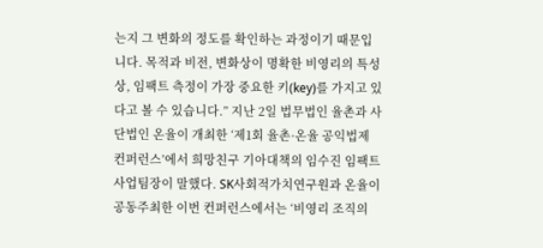는지 그 변화의 정도를 확인하는 과정이기 때문입니다. 목적과 비전, 변화상이 명확한 비영리의 특성상, 임팩트 측정이 가장 중요한 키(key)를 가지고 있다고 볼 수 있습니다.” 지난 2일 법무법인 율촌과 사단법인 온율이 개최한 ‘제1회 율촌·온율 공익법제 컨퍼런스’에서 희망친구 기아대책의 임수진 임팩트사업팀장이 말했다. SK사회적가치연구원과 온율이 공동주최한 이번 컨퍼런스에서는 ‘비영리 조직의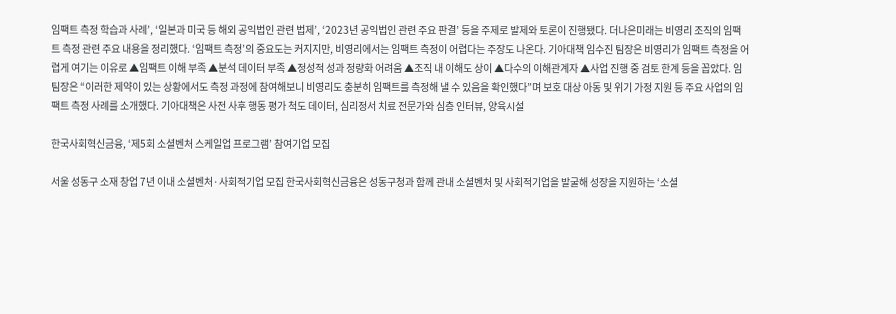임팩트 측정 학습과 사례’, ‘일본과 미국 등 해외 공익법인 관련 법제’, ‘2023년 공익법인 관련 주요 판결’ 등을 주제로 발제와 토론이 진행됐다. 더나은미래는 비영리 조직의 임팩트 측정 관련 주요 내용을 정리했다. ‘임팩트 측정’의 중요도는 커지지만, 비영리에서는 임팩트 측정이 어렵다는 주장도 나온다. 기아대책 임수진 팀장은 비영리가 임팩트 측정을 어렵게 여기는 이유로 ▲임팩트 이해 부족 ▲분석 데이터 부족 ▲정성적 성과 정량화 어려움 ▲조직 내 이해도 상이 ▲다수의 이해관계자 ▲사업 진행 중 검토 한계 등을 꼽았다. 임 팀장은 “이러한 제약이 있는 상황에서도 측정 과정에 참여해보니 비영리도 충분히 임팩트를 측정해 낼 수 있음을 확인했다”며 보호 대상 아동 및 위기 가정 지원 등 주요 사업의 임팩트 측정 사례를 소개했다. 기아대책은 사전 사후 행동 평가 척도 데이터, 심리정서 치료 전문가와 심층 인터뷰, 양육시설

한국사회혁신금융, ‘제5회 소셜벤처 스케일업 프로그램’ 참여기업 모집

서울 성동구 소재 창업 7년 이내 소셜벤처·사회적기업 모집 한국사회혁신금융은 성동구청과 함께 관내 소셜벤처 및 사회적기업을 발굴해 성장을 지원하는 ‘소셜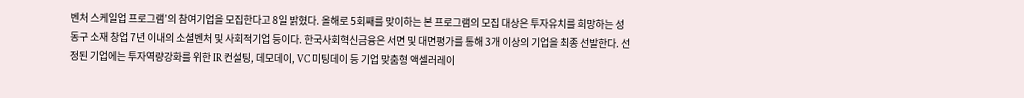벤처 스케일업 프로그램’의 참여기업을 모집한다고 8일 밝혔다. 올해로 5회째를 맞이하는 본 프로그램의 모집 대상은 투자유치를 희망하는 성동구 소재 창업 7년 이내의 소셜벤처 및 사회적기업 등이다. 한국사회혁신금융은 서면 및 대면평가를 통해 3개 이상의 기업을 최종 선발한다. 선정된 기업에는 투자역량강화를 위한 IR 컨설팅, 데모데이, VC 미팅데이 등 기업 맞춤형 액셀러레이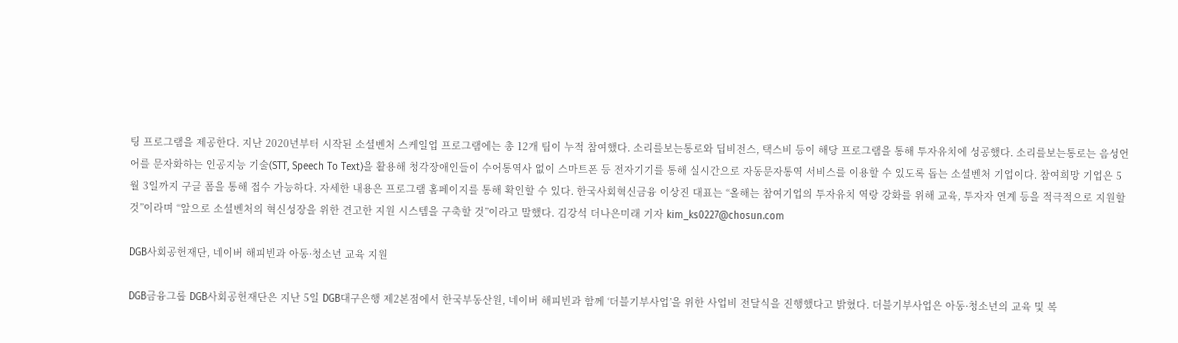팅 프로그램을 제공한다. 지난 2020년부터 시작된 소셜벤처 스케일업 프로그램에는 총 12개 팀이 누적 참여했다. 소리를보는통로와 딥비전스, 택스비 등이 해당 프로그램을 통해 투자유치에 성공했다. 소리를보는통로는 음성언어를 문자화하는 인공지능 기술(STT, Speech To Text)을 활용해 청각장애인들이 수어통역사 없이 스마트폰 등 전자기기를 통해 실시간으로 자동문자통역 서비스를 이용할 수 있도록 돕는 소셜벤처 기업이다. 참여희망 기업은 5월 3일까지 구글 폼을 통해 접수 가능하다. 자세한 내용은 프로그램 홈페이지를 통해 확인할 수 있다. 한국사회혁신금융 이상진 대표는 “올해는 참여기업의 투자유치 역랑 강화를 위해 교육, 투자자 연계 등을 적극적으로 지원할 것”이라며 “앞으로 소셜벤처의 혁신성장을 위한 견고한 지원 시스템을 구축할 것”이라고 말했다. 김강석 더나은미래 기자 kim_ks0227@chosun.com

DGB사회공헌재단, 네이버 해피빈과 아동·청소년 교육 지원

DGB금융그룹 DGB사회공헌재단은 지난 5일 DGB대구은행 제2본점에서 한국부동산원, 네이버 해피빈과 함께 ‘더블기부사업’을 위한 사업비 전달식을 진행했다고 밝혔다. 더블기부사업은 아동·청소년의 교육 및 복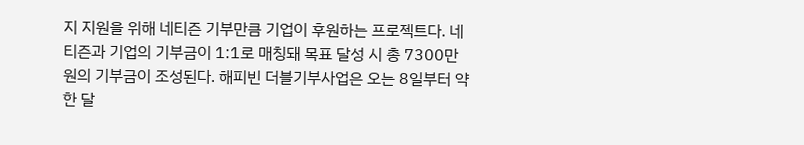지 지원을 위해 네티즌 기부만큼 기업이 후원하는 프로젝트다. 네티즌과 기업의 기부금이 1:1로 매칭돼 목표 달성 시 총 7300만원의 기부금이 조성된다. 해피빈 더블기부사업은 오는 8일부터 약 한 달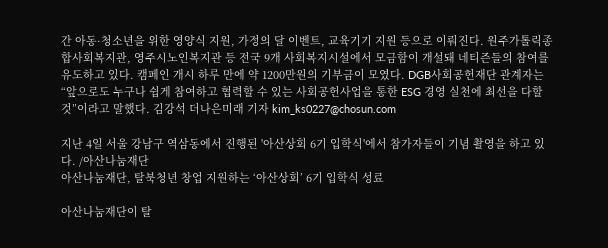간 아동·청소년을 위한 영양식 지원, 가정의 달 이벤트, 교육기기 지원 등으로 이뤄진다. 원주가톨릭종합사회복지관, 영주시노인복지관 등 전국 9개 사회복지시설에서 모금함이 개설돼 네티즌들의 참여를 유도하고 있다. 캠페인 개시 하루 만에 약 1200만원의 기부금이 모였다. DGB사회공헌재단 관계자는 “앞으로도 누구나 쉽게 참여하고 협력할 수 있는 사회공헌사업을 통한 ESG 경영 실천에 최선을 다할 것”이라고 말했다. 김강석 더나은미래 기자 kim_ks0227@chosun.com

지난 4일 서울 강남구 역삼동에서 진행된 '아산상회 6기 입학식'에서 참가자들이 기념 촬영을 하고 있다. /아산나눔재단
아산나눔재단, 탈북청년 창업 지원하는 ‘아산상회’ 6기 입학식 성료

아산나눔재단이 탈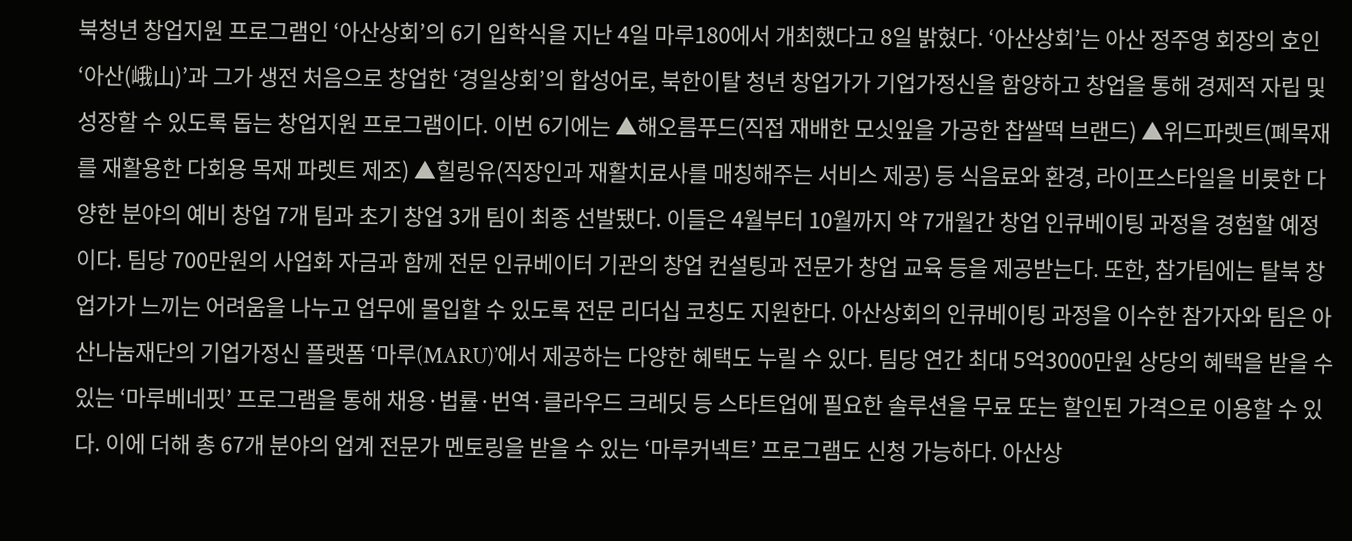북청년 창업지원 프로그램인 ‘아산상회’의 6기 입학식을 지난 4일 마루180에서 개최했다고 8일 밝혔다. ‘아산상회’는 아산 정주영 회장의 호인 ‘아산(峨山)’과 그가 생전 처음으로 창업한 ‘경일상회’의 합성어로, 북한이탈 청년 창업가가 기업가정신을 함양하고 창업을 통해 경제적 자립 및 성장할 수 있도록 돕는 창업지원 프로그램이다. 이번 6기에는 ▲해오름푸드(직접 재배한 모싯잎을 가공한 찹쌀떡 브랜드) ▲위드파렛트(폐목재를 재활용한 다회용 목재 파렛트 제조) ▲힐링유(직장인과 재활치료사를 매칭해주는 서비스 제공) 등 식음료와 환경, 라이프스타일을 비롯한 다양한 분야의 예비 창업 7개 팀과 초기 창업 3개 팀이 최종 선발됐다. 이들은 4월부터 10월까지 약 7개월간 창업 인큐베이팅 과정을 경험할 예정이다. 팀당 700만원의 사업화 자금과 함께 전문 인큐베이터 기관의 창업 컨설팅과 전문가 창업 교육 등을 제공받는다. 또한, 참가팀에는 탈북 창업가가 느끼는 어려움을 나누고 업무에 몰입할 수 있도록 전문 리더십 코칭도 지원한다. 아산상회의 인큐베이팅 과정을 이수한 참가자와 팀은 아산나눔재단의 기업가정신 플랫폼 ‘마루(MARU)’에서 제공하는 다양한 혜택도 누릴 수 있다. 팀당 연간 최대 5억3000만원 상당의 혜택을 받을 수 있는 ‘마루베네핏’ 프로그램을 통해 채용·법률·번역·클라우드 크레딧 등 스타트업에 필요한 솔루션을 무료 또는 할인된 가격으로 이용할 수 있다. 이에 더해 총 67개 분야의 업계 전문가 멘토링을 받을 수 있는 ‘마루커넥트’ 프로그램도 신청 가능하다. 아산상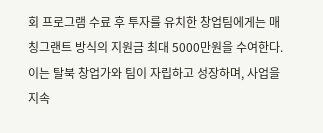회 프로그램 수료 후 투자를 유치한 창업팀에게는 매칭그랜트 방식의 지원금 최대 5000만원을 수여한다. 이는 탈북 창업가와 팀이 자립하고 성장하며, 사업을 지속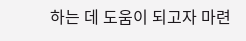하는 데 도움이 되고자 마련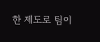한 제도로 팀이